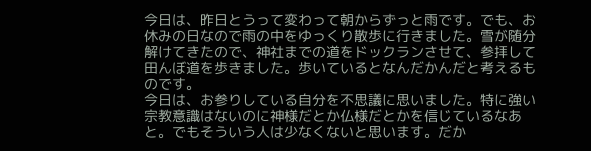今日は、昨日とうって変わって朝からずっと雨です。でも、お休みの日なので雨の中をゆっくり散歩に行きました。雪が随分解けてきたので、神社までの道をドックランさせて、参拝して田んぼ道を歩きました。歩いているとなんだかんだと考えるものです。
今日は、お参りしている自分を不思議に思いました。特に強い宗教意識はないのに神様だとか仏様だとかを信じているなあと。でもそういう人は少なくないと思います。だか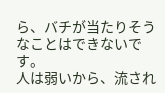ら、バチが当たりそうなことはできないです。
人は弱いから、流され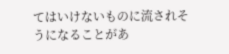てはいけないものに流されそうになることがあ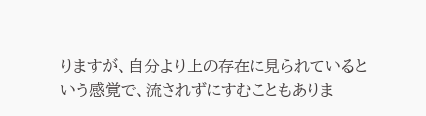りますが、自分より上の存在に見られているという感覚で、流されずにすむこともありま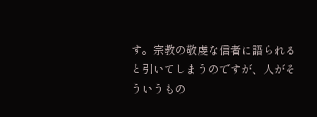す。宗教の敬虔な信者に語られると引いてしまうのですが、人がそういうもの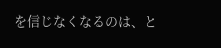を信じなくなるのは、と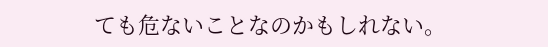ても危ないことなのかもしれない。